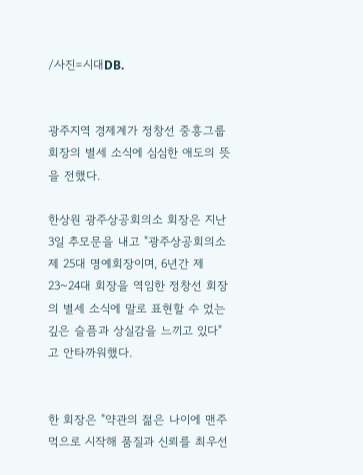/사진=시대DB.


광주지역 경제계가 정창선 중흥그룹 회장의 별세 소식에 심심한 애도의 뜻을 전했다.

한상원 광주상공회의소 회장은 지난 3일 추모문을 내고 "광주상공회의소 제 25대 명예회장이며, 6년간 제23~24대 회장을 역임한 정창선 회장의 별세 소식에 말로 표현할 수 었는 깊은 슬픔과 상실감을 느끼고 있다"고 안타까워했다.


한 회장은 "약관의 젊은 나이에 맨주먹으로 시작해 품질과 신뢰를 최우선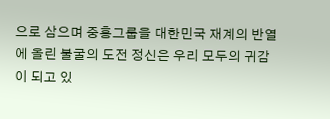으로 삼으며 중흥그룹을 대한민국 재계의 반열에 올린 불굴의 도전 정신은 우리 모두의 귀감이 되고 있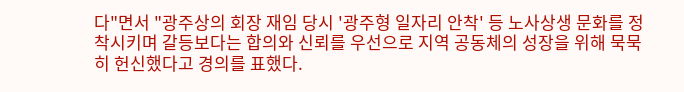다"면서 "광주상의 회장 재임 당시 '광주형 일자리 안착' 등 노사상생 문화를 정착시키며 갈등보다는 합의와 신뢰를 우선으로 지역 공동체의 성장을 위해 묵묵히 헌신했다고 경의를 표했다.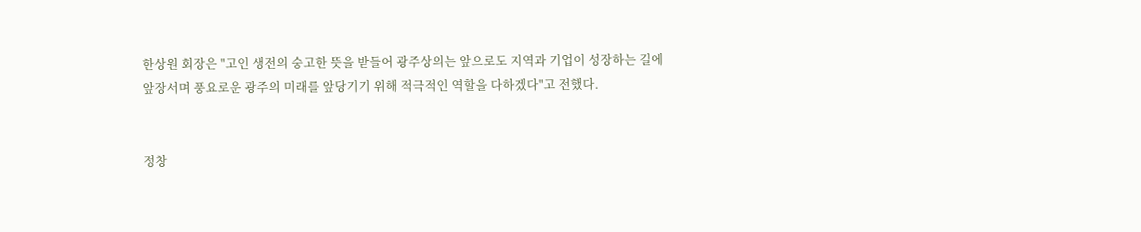한상원 회장은 "고인 생전의 숭고한 뜻을 받들어 광주상의는 앞으로도 지역과 기업이 성장하는 길에 앞장서며 풍요로운 광주의 미래를 앞당기기 위해 적극적인 역할을 다하겠다"고 전했다.


정창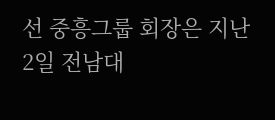선 중흥그룹 회장은 지난 2일 전남대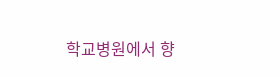학교병원에서 향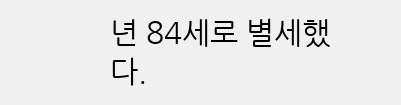년 84세로 별세했다.